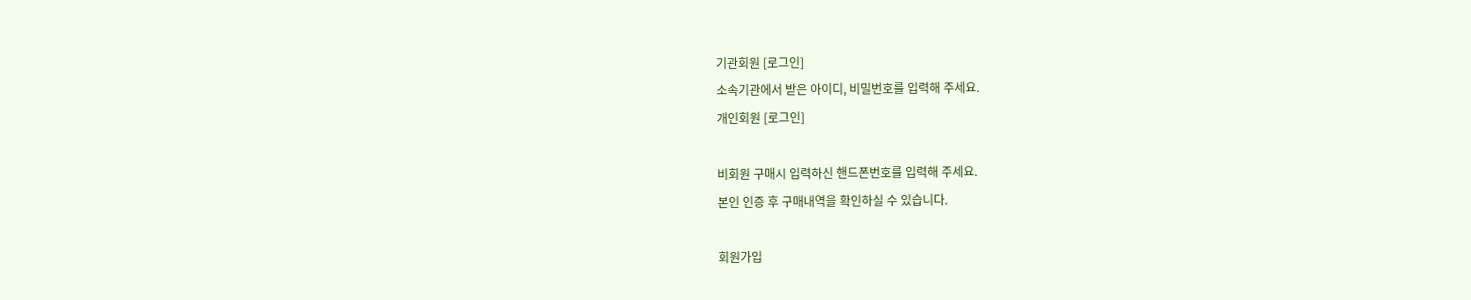기관회원 [로그인]
소속기관에서 받은 아이디, 비밀번호를 입력해 주세요.
개인회원 [로그인]

비회원 구매시 입력하신 핸드폰번호를 입력해 주세요.
본인 인증 후 구매내역을 확인하실 수 있습니다.

회원가입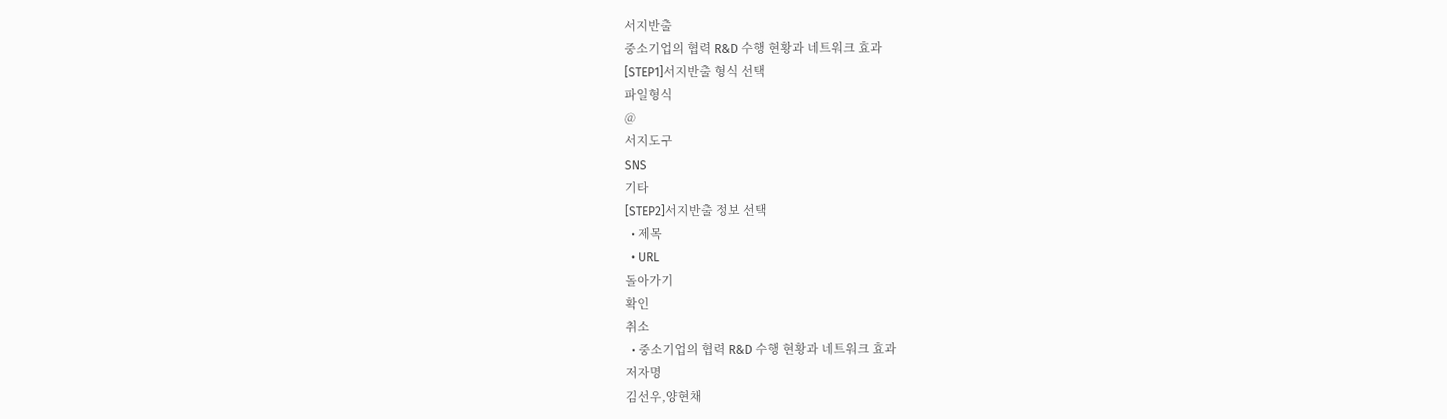서지반출
중소기업의 협력 R&D 수행 현황과 네트워크 효과
[STEP1]서지반출 형식 선택
파일형식
@
서지도구
SNS
기타
[STEP2]서지반출 정보 선택
  • 제목
  • URL
돌아가기
확인
취소
  • 중소기업의 협력 R&D 수행 현황과 네트워크 효과
저자명
김선우,양현채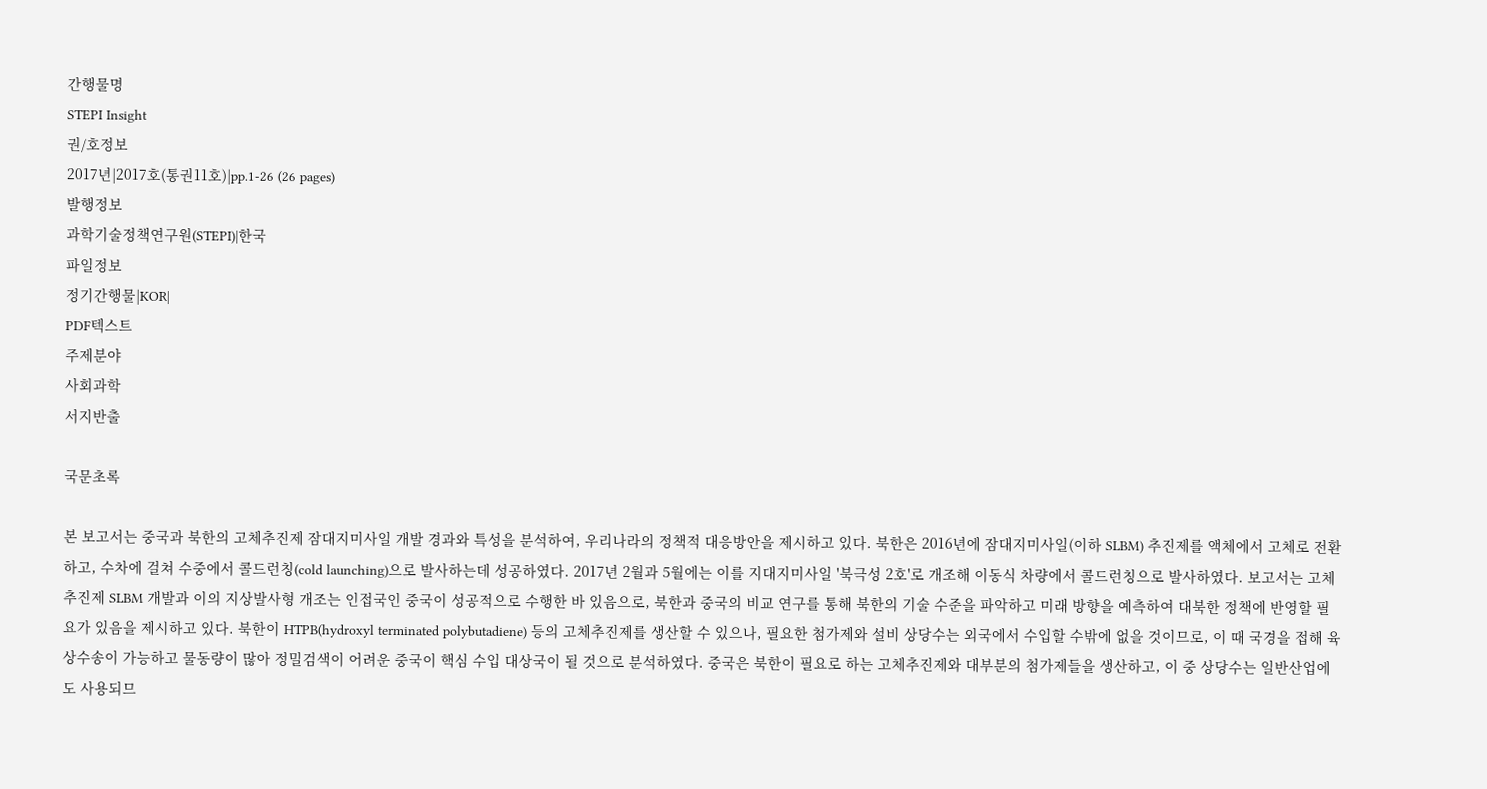간행물명
STEPI Insight
권/호정보
2017년|2017호(통권11호)|pp.1-26 (26 pages)
발행정보
과학기술정책연구원(STEPI)|한국
파일정보
정기간행물|KOR|
PDF텍스트
주제분야
사회과학
서지반출

국문초록

본 보고서는 중국과 북한의 고체추진제 잠대지미사일 개발 경과와 특성을 분석하여, 우리나라의 정책적 대응방안을 제시하고 있다. 북한은 2016년에 잠대지미사일(이하 SLBM) 추진제를 액체에서 고체로 전환하고, 수차에 걸쳐 수중에서 콜드런칭(cold launching)으로 발사하는데 성공하였다. 2017년 2월과 5월에는 이를 지대지미사일 '북극성 2호'로 개조해 이동식 차량에서 콜드런칭으로 발사하였다. 보고서는 고체추진제 SLBM 개발과 이의 지상발사형 개조는 인접국인 중국이 성공적으로 수행한 바 있음으로, 북한과 중국의 비교 연구를 통해 북한의 기술 수준을 파악하고 미래 방향을 예측하여 대북한 정책에 반영할 필요가 있음을 제시하고 있다. 북한이 HTPB(hydroxyl terminated polybutadiene) 등의 고체추진제를 생산할 수 있으나, 필요한 첨가제와 설비 상당수는 외국에서 수입할 수밖에 없을 것이므로, 이 때 국경을 접해 육상수송이 가능하고 물동량이 많아 정밀검색이 어려운 중국이 핵심 수입 대상국이 될 것으로 분석하였다. 중국은 북한이 필요로 하는 고체추진제와 대부분의 첨가제들을 생산하고, 이 중 상당수는 일반산업에도 사용되므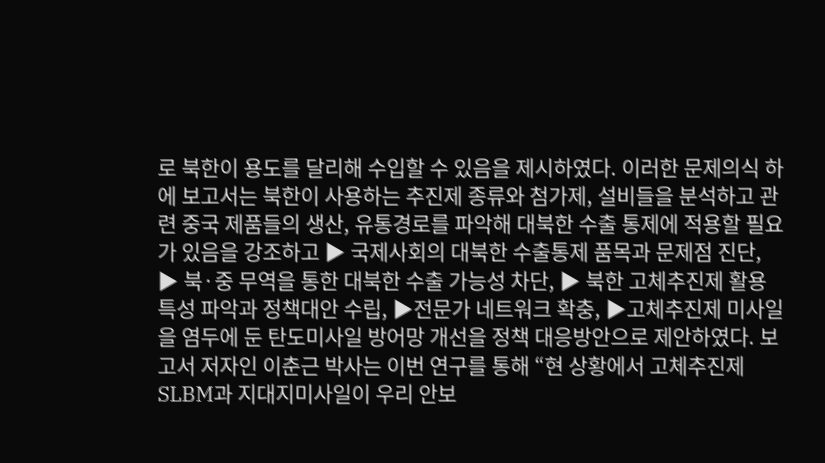로 북한이 용도를 달리해 수입할 수 있음을 제시하였다. 이러한 문제의식 하에 보고서는 북한이 사용하는 추진제 종류와 첨가제, 설비들을 분석하고 관련 중국 제품들의 생산, 유통경로를 파악해 대북한 수출 통제에 적용할 필요가 있음을 강조하고 ▶ 국제사회의 대북한 수출통제 품목과 문제점 진단, ▶ 북·중 무역을 통한 대북한 수출 가능성 차단, ▶ 북한 고체추진제 활용특성 파악과 정책대안 수립, ▶전문가 네트워크 확충, ▶고체추진제 미사일을 염두에 둔 탄도미사일 방어망 개선을 정책 대응방안으로 제안하였다. 보고서 저자인 이춘근 박사는 이번 연구를 통해 “현 상황에서 고체추진제 SLBM과 지대지미사일이 우리 안보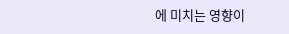에 미치는 영향이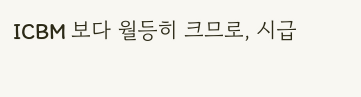ICBM 보다 월등히 크므로, 시급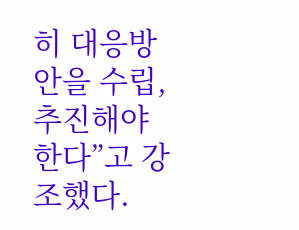히 대응방안을 수립, 추진해야 한다”고 강조했다.